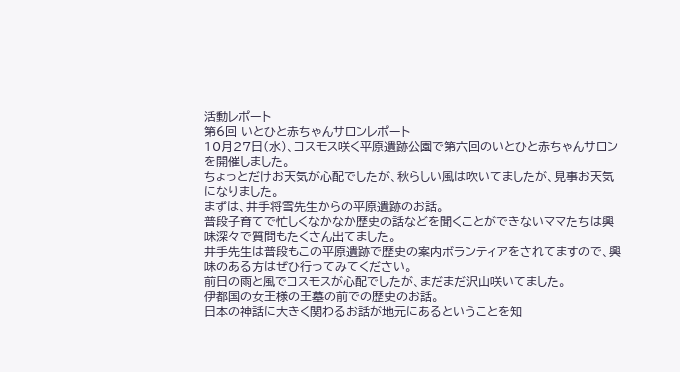活動レポート
第6回 いとひと赤ちゃんサロンレポート
10月27日(水)、コスモス咲く平原遺跡公園で第六回のいとひと赤ちゃんサロンを開催しました。
ちょっとだけお天気が心配でしたが、秋らしい風は吹いてましたが、見事お天気になりました。
まずは、井手将雪先生からの平原遺跡のお話。
普段子育てで忙しくなかなか歴史の話などを聞くことができないママたちは興味深々で質問もたくさん出てました。
井手先生は普段もこの平原遺跡で歴史の案内ボランティアをされてますので、興味のある方はぜひ行ってみてください。
前日の雨と風でコスモスが心配でしたが、まだまだ沢山咲いてました。
伊都国の女王様の王墓の前での歴史のお話。
日本の神話に大きく関わるお話が地元にあるということを知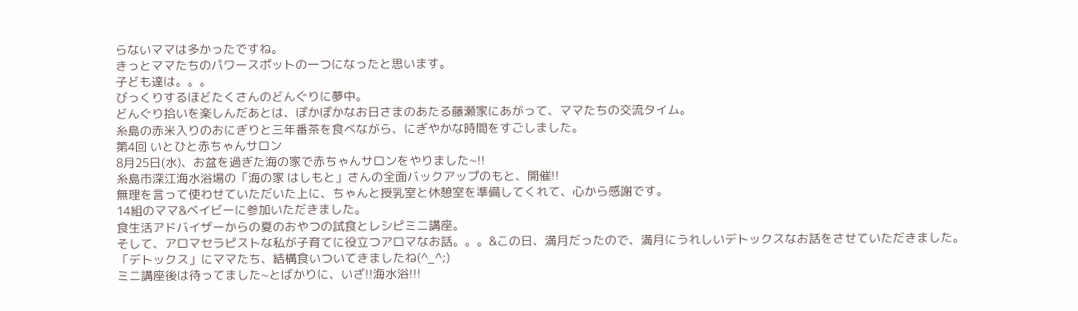らないママは多かったですね。
きっとママたちのパワースポットの一つになったと思います。
子ども達は。。。
びっくりするほどたくさんのどんぐりに夢中。
どんぐり拾いを楽しんだあとは、ぽかぽかなお日さまのあたる藤瀬家にあがって、ママたちの交流タイム。
糸島の赤米入りのおにぎりと三年番茶を食べながら、にぎやかな時間をすごしました。
第4回 いとひと赤ちゃんサロン
8月25日(水)、お盆を過ぎた海の家で赤ちゃんサロンをやりました~!!
糸島市深江海水浴場の「海の家 はしもと」さんの全面バックアップのもと、開催!!
無理を言って使わせていただいた上に、ちゃんと授乳室と休憩室を準備してくれて、心から感謝です。
14組のママ&ベイビーに参加いただきました。
食生活アドバイザーからの夏のおやつの試食とレシピミニ講座。
そして、アロマセラピストな私が子育てに役立つアロマなお話。。。&この日、満月だったので、満月にうれしいデトックスなお話をさせていただきました。
「デトックス」にママたち、結構食いついてきましたね(^_^;)
ミニ講座後は待ってました~とばかりに、いざ!!海水浴!!!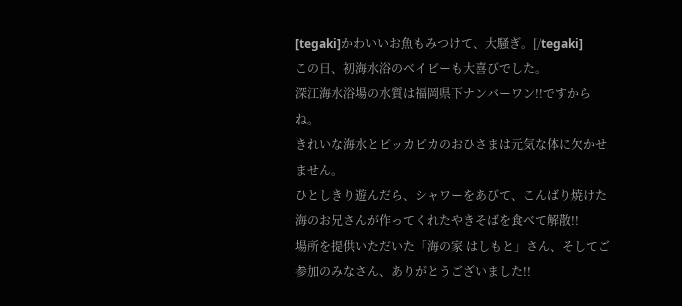[tegaki]かわいいお魚もみつけて、大騒ぎ。[/tegaki]
この日、初海水浴のベイビーも大喜びでした。
深江海水浴場の水質は福岡県下ナンバーワン!!ですからね。
きれいな海水とピッカピカのおひさまは元気な体に欠かせません。
ひとしきり遊んだら、シャワーをあびて、こんばり焼けた海のお兄さんが作ってくれたやきそばを食べて解散!!
場所を提供いただいた「海の家 はしもと」さん、そしてご参加のみなさん、ありがとうございました!!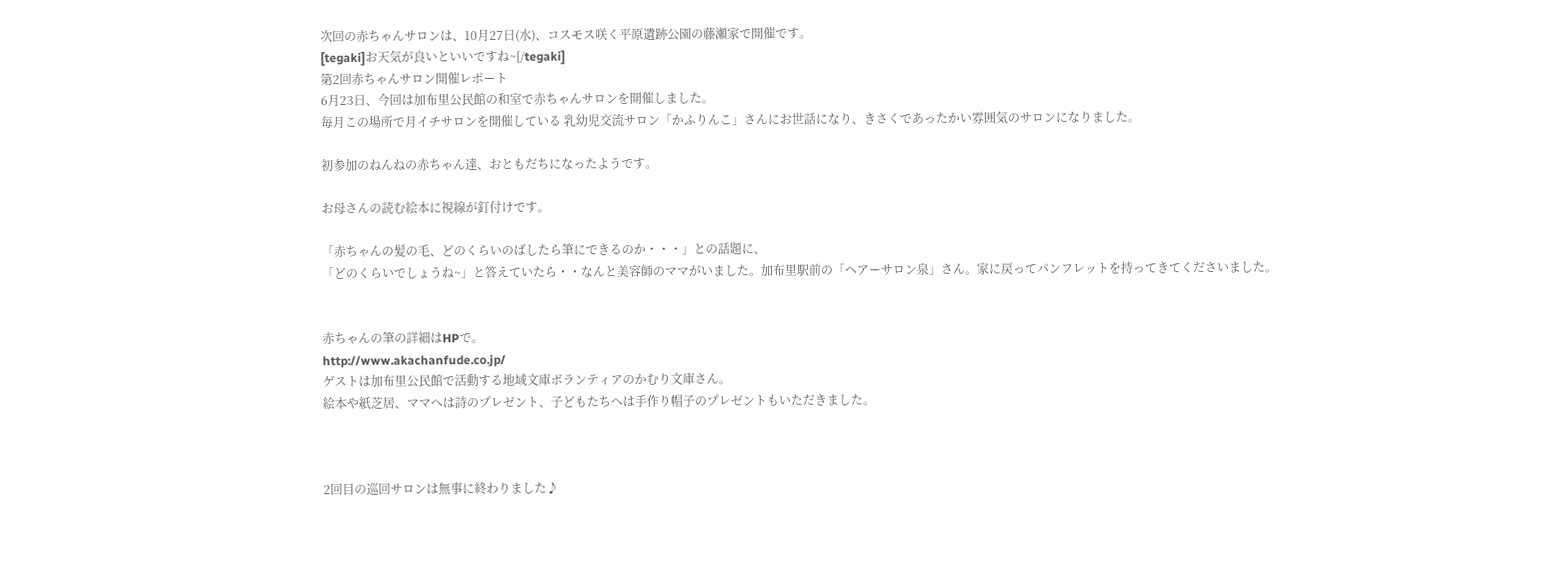次回の赤ちゃんサロンは、10月27日(水)、コスモス咲く平原遺跡公園の藤瀬家で開催です。
[tegaki]お天気が良いといいですね~[/tegaki]
第2回赤ちゃんサロン開催レポート
6月23日、今回は加布里公民館の和室で赤ちゃんサロンを開催しました。
毎月この場所で月イチサロンを開催している 乳幼児交流サロン「かふりんこ」さんにお世話になり、きさくであったかい雰囲気のサロンになりました。

初参加のねんねの赤ちゃん達、おともだちになったようです。

お母さんの読む絵本に視線が釘付けです。

「赤ちゃんの髪の毛、どのくらいのばしたら筆にできるのか・・・」との話題に、
「どのくらいでしょうね~」と答えていたら・・なんと美容師のママがいました。加布里駅前の「ヘアーサロン泉」さん。家に戻ってパンフレットを持ってきてくださいました。


赤ちゃんの筆の詳細はHPで。
http://www.akachanfude.co.jp/
ゲストは加布里公民館で活動する地域文庫ボランティアのかむり文庫さん。
絵本や紙芝居、ママへは詩のプレゼント、子どもたちへは手作り帽子のプレゼントもいただきました。



2回目の巡回サロンは無事に終わりました♪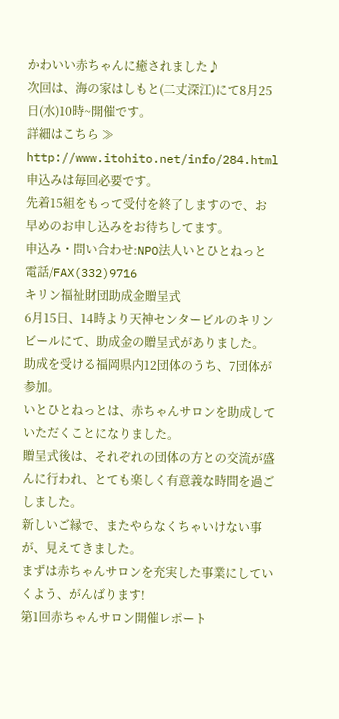かわいい赤ちゃんに癒されました♪
次回は、海の家はしもと(二丈深江)にて8月25日(水)10時~開催です。
詳細はこちら ≫ http://www.itohito.net/info/284.html
申込みは毎回必要です。
先着15組をもって受付を終了しますので、お早めのお申し込みをお待ちしてます。
申込み・問い合わせ:NPO法人いとひとねっと
電話/FAX(332)9716
キリン福祉財団助成金贈呈式
6月15日、14時より天神センタービルのキリンビールにて、助成金の贈呈式がありました。
助成を受ける福岡県内12団体のうち、7団体が参加。
いとひとねっとは、赤ちゃんサロンを助成していただくことになりました。
贈呈式後は、それぞれの団体の方との交流が盛んに行われ、とても楽しく有意義な時間を過ごしました。
新しいご縁で、またやらなくちゃいけない事が、見えてきました。
まずは赤ちゃんサロンを充実した事業にしていくよう、がんばります!
第1回赤ちゃんサロン開催レポート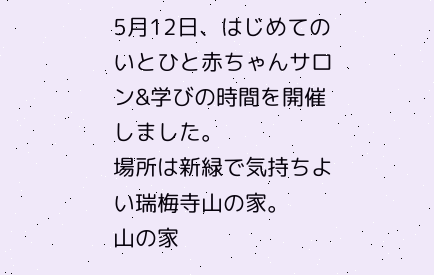5月12日、はじめてのいとひと赤ちゃんサロン&学びの時間を開催しました。
場所は新緑で気持ちよい瑞梅寺山の家。
山の家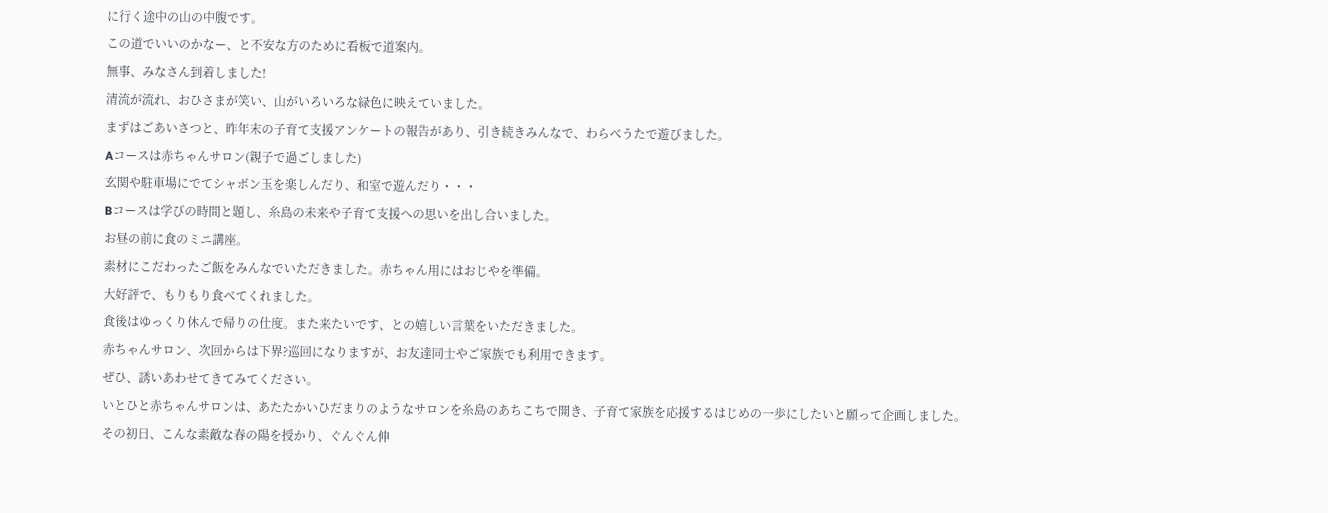に行く途中の山の中腹です。
この道でいいのかなー、と不安な方のために看板で道案内。
無事、みなさん到着しました!
清流が流れ、おひさまが笑い、山がいろいろな緑色に映えていました。
まずはごあいさつと、昨年末の子育て支援アンケートの報告があり、引き続きみんなで、わらべうたで遊びました。
Aコースは赤ちゃんサロン(親子で過ごしました)
玄関や駐車場にでてシャボン玉を楽しんだり、和室で遊んだり・・・
Bコースは学びの時間と題し、糸島の未来や子育て支援への思いを出し合いました。
お昼の前に食のミニ講座。
素材にこだわったご飯をみんなでいただきました。赤ちゃん用にはおじやを準備。
大好評で、もりもり食べてくれました。
食後はゆっくり休んで帰りの仕度。また来たいです、との嬉しい言葉をいただきました。
赤ちゃんサロン、次回からは下界?巡回になりますが、お友達同士やご家族でも利用できます。
ぜひ、誘いあわせてきてみてください。
いとひと赤ちゃんサロンは、あたたかいひだまりのようなサロンを糸島のあちこちで開き、子育て家族を応援するはじめの一歩にしたいと願って企画しました。
その初日、こんな素敵な春の陽を授かり、ぐんぐん伸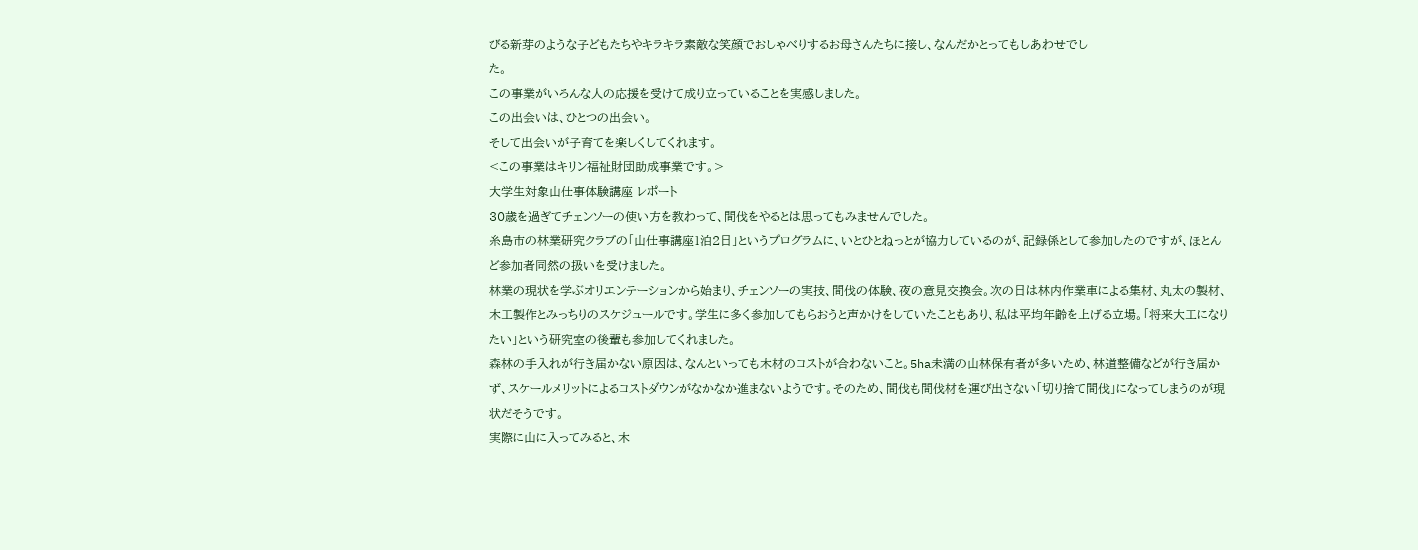びる新芽のような子どもたちやキラキラ素敵な笑顔でおしゃべりするお母さんたちに接し、なんだかとってもしあわせでし
た。
この事業がいろんな人の応援を受けて成り立っていることを実感しました。
この出会いは、ひとつの出会い。
そして出会いが子育てを楽しくしてくれます。
<この事業はキリン福祉財団助成事業です。>
大学生対象山仕事体験講座 レポート
30歳を過ぎてチェンソーの使い方を教わって、間伐をやるとは思ってもみませんでした。
糸島市の林業研究クラブの「山仕事講座1泊2日」というプログラムに、いとひとねっとが協力しているのが、記録係として参加したのですが、ほとんど参加者同然の扱いを受けました。
林業の現状を学ぶオリエンテーションから始まり、チェンソーの実技、間伐の体験、夜の意見交換会。次の日は林内作業車による集材、丸太の製材、木工製作とみっちりのスケジュールです。学生に多く参加してもらおうと声かけをしていたこともあり、私は平均年齢を上げる立場。「将来大工になりたい」という研究室の後輩も参加してくれました。
森林の手入れが行き届かない原因は、なんといっても木材のコストが合わないこと。5ha未満の山林保有者が多いため、林道整備などが行き届かず、スケールメリットによるコストダウンがなかなか進まないようです。そのため、間伐も間伐材を運び出さない「切り捨て間伐」になってしまうのが現状だそうです。
実際に山に入ってみると、木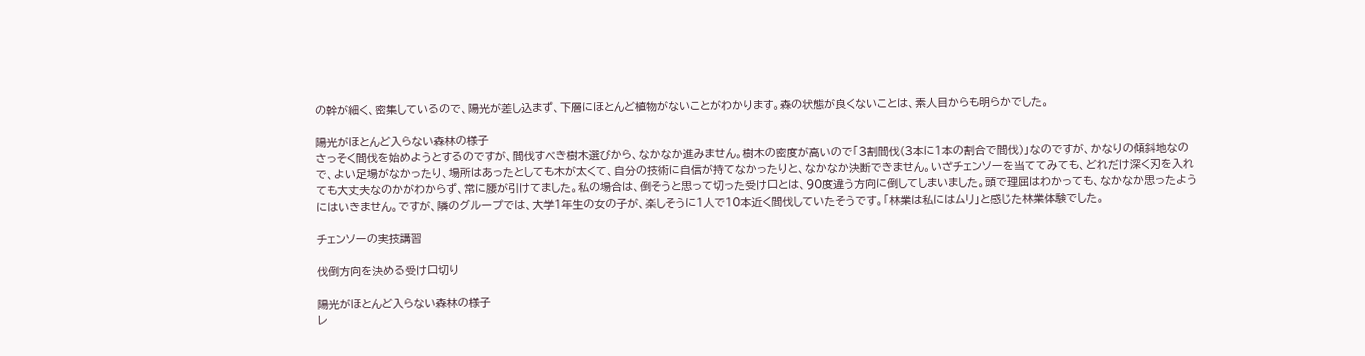の幹が細く、密集しているので、陽光が差し込まず、下層にほとんど植物がないことがわかります。森の状態が良くないことは、素人目からも明らかでした。

陽光がほとんど入らない森林の様子
さっそく間伐を始めようとするのですが、間伐すべき樹木選びから、なかなか進みません。樹木の密度が高いので「3割間伐(3本に1本の割合で間伐)」なのですが、かなりの傾斜地なので、よい足場がなかったり、場所はあったとしても木が太くて、自分の技術に自信が持てなかったりと、なかなか決断できません。いざチェンソーを当ててみても、どれだけ深く刃を入れても大丈夫なのかがわからず、常に腰が引けてました。私の場合は、倒そうと思って切った受け口とは、90度違う方向に倒してしまいました。頭で理屈はわかっても、なかなか思ったようにはいきません。ですが、隣のグループでは、大学1年生の女の子が、楽しそうに1人で10本近く間伐していたそうです。「林業は私にはムリ」と感じた林業体験でした。

チェンソーの実技講習

伐倒方向を決める受け口切り

陽光がほとんど入らない森林の様子
レ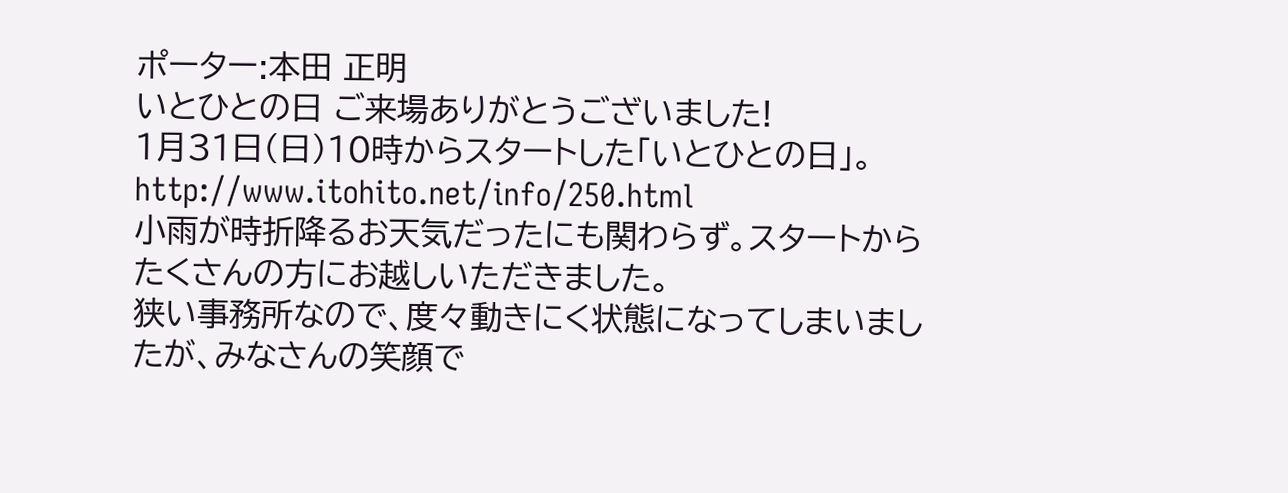ポーター:本田 正明
いとひとの日 ご来場ありがとうございました!
1月31日(日)10時からスタートした「いとひとの日」。
http://www.itohito.net/info/250.html
小雨が時折降るお天気だったにも関わらず。スタートからたくさんの方にお越しいただきました。
狭い事務所なので、度々動きにく状態になってしまいましたが、みなさんの笑顔で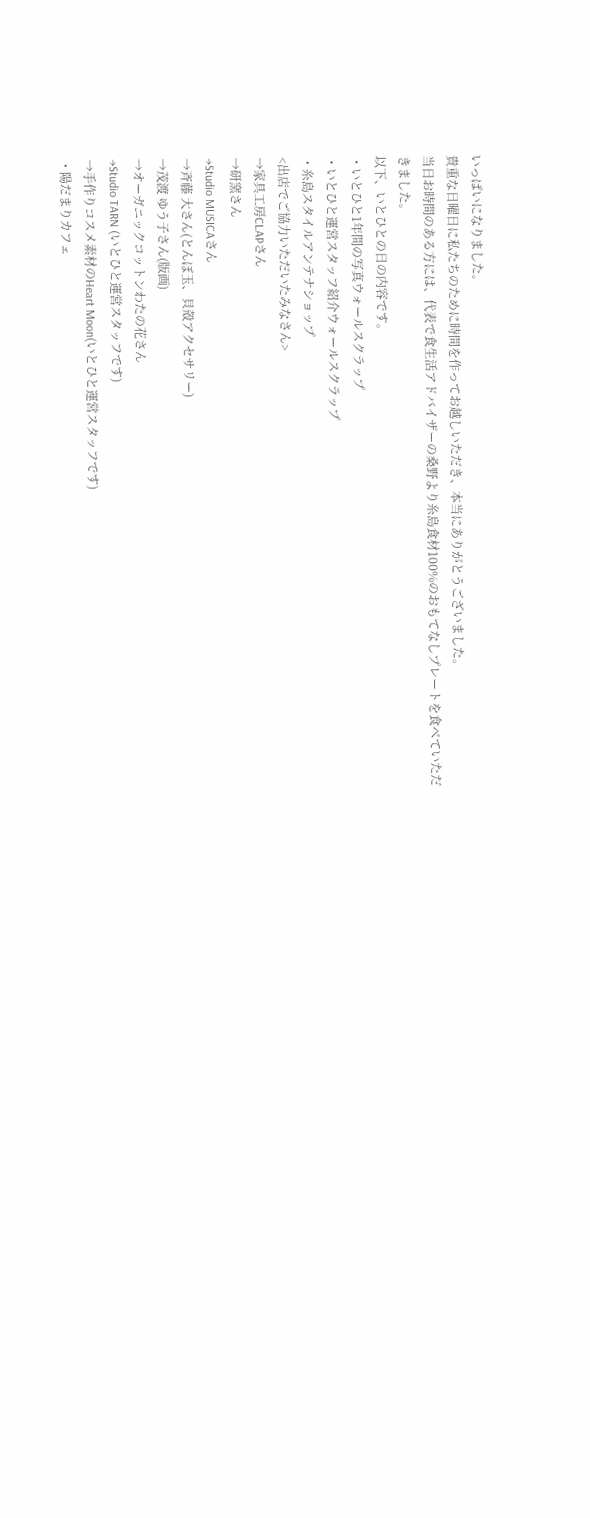いっぱいになりました。
貴重な日曜日に私たちのために時間を作ってお越しいただき、本当にありがとうございました。
当日お時間のある方には、代表で食生活アドバイザーの桑野より糸島食材100%のおもてなしプレートを食べていただきました。
以下、いとひとの日の内容です。
・いとひと1年間の写真ウォールスクラップ
・いとひと運営スタッフ紹介ウォールスクラップ
・糸島スタイルアンテナショップ
<出店でご協力いただいたみなさん>
→家具工房CLAPさん
→研窯さん
→Studio MUSICAさん
→斉藤 大さん(とんぼ玉、貝殻アクセサリー)
→茂渡 ゆう子さん(版画)
→オーガニックコットンわたの花さん
→Studio TARN (いとひと運営スタッフです)
→手作りコスメ素材のHeart Moon(いとひと運営スタッフです)
・陽だまりカフェ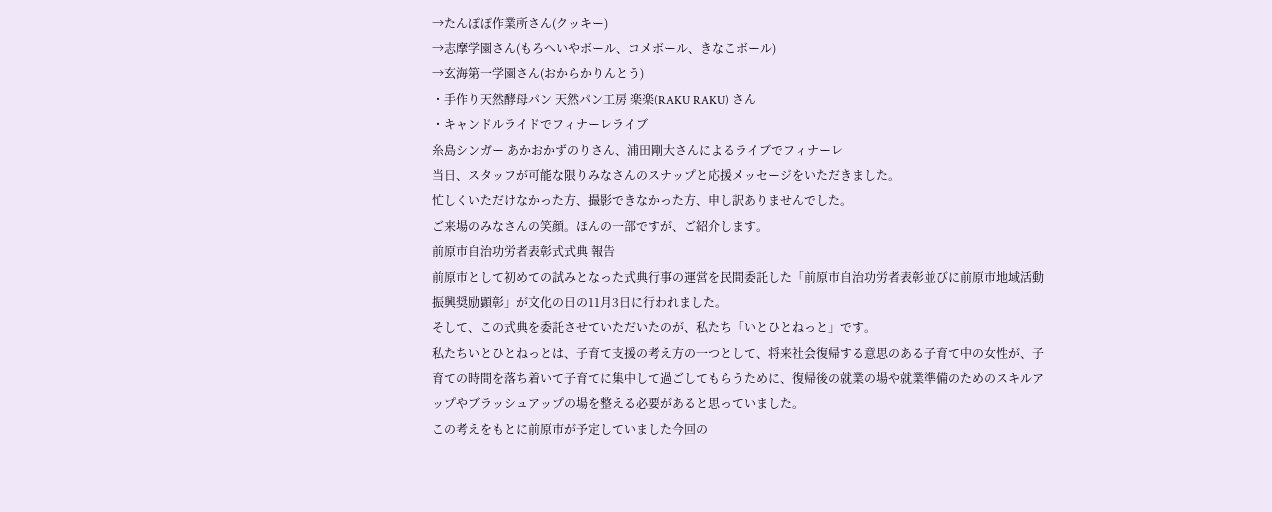→たんぽぽ作業所さん(クッキー)
→志摩学園さん(もろへいやボール、コメボール、きなこボール)
→玄海第一学園さん(おからかりんとう)
・手作り天然酵母パン 天然パン工房 楽楽(RAKU RAKU) さん
・キャンドルライドでフィナーレライブ
糸島シンガー あかおかずのりさん、浦田剛大さんによるライブでフィナーレ
当日、スタッフが可能な限りみなさんのスナップと応援メッセージをいただきました。
忙しくいただけなかった方、撮影できなかった方、申し訳ありませんでした。
ご来場のみなさんの笑顔。ほんの一部ですが、ご紹介します。
前原市自治功労者表彰式式典 報告
前原市として初めての試みとなった式典行事の運営を民間委託した「前原市自治功労者表彰並びに前原市地域活動振興奨励顕彰」が文化の日の11月3日に行われました。
そして、この式典を委託させていただいたのが、私たち「いとひとねっと」です。
私たちいとひとねっとは、子育て支援の考え方の一つとして、将来社会復帰する意思のある子育て中の女性が、子育ての時間を落ち着いて子育てに集中して過ごしてもらうために、復帰後の就業の場や就業準備のためのスキルアップやブラッシュアップの場を整える必要があると思っていました。
この考えをもとに前原市が予定していました今回の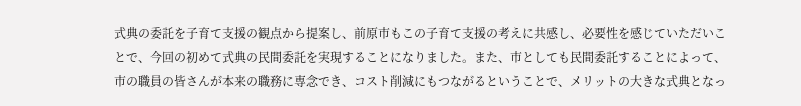式典の委託を子育て支援の観点から提案し、前原市もこの子育て支援の考えに共感し、必要性を感じていただいことで、今回の初めて式典の民間委託を実現することになりました。また、市としても民間委託することによって、市の職員の皆さんが本来の職務に専念でき、コスト削減にもつながるということで、メリットの大きな式典となっ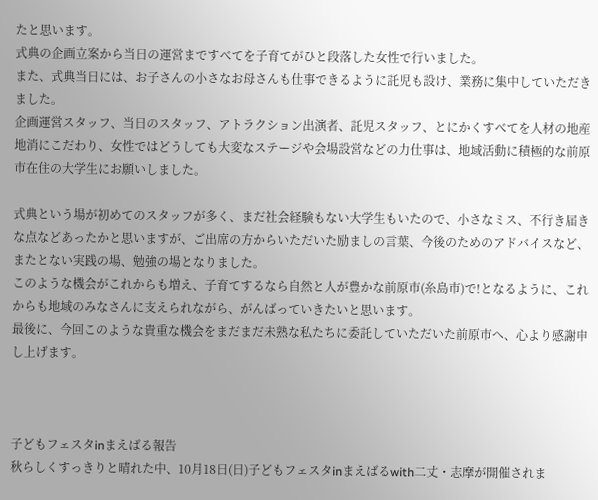たと思います。
式典の企画立案から当日の運営まですべてを子育てがひと段落した女性で行いました。
また、式典当日には、お子さんの小さなお母さんも仕事できるように託児も設け、業務に集中していただきました。
企画運営スタッフ、当日のスタッフ、アトラクション出演者、託児スタッフ、とにかくすべてを人材の地産地消にこだわり、女性ではどうしても大変なステージや会場設営などの力仕事は、地域活動に積極的な前原市在住の大学生にお願いしました。

式典という場が初めてのスタッフが多く、まだ社会経験もない大学生もいたので、小さなミス、不行き届きな点などあったかと思いますが、ご出席の方からいただいた励ましの言葉、今後のためのアドバイスなど、またとない実践の場、勉強の場となりました。
このような機会がこれからも増え、子育てするなら自然と人が豊かな前原市(糸島市)で!となるように、これからも地域のみなさんに支えられながら、がんばっていきたいと思います。
最後に、今回このような貴重な機会をまだまだ未熟な私たちに委託していただいた前原市へ、心より感謝申し上げます。



子どもフェスタinまえばる報告
秋らしくすっきりと晴れた中、10月18日(日)子どもフェスタinまえばるwith二丈・志摩が開催されま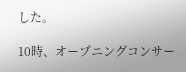した。

10時、オープニングコンサー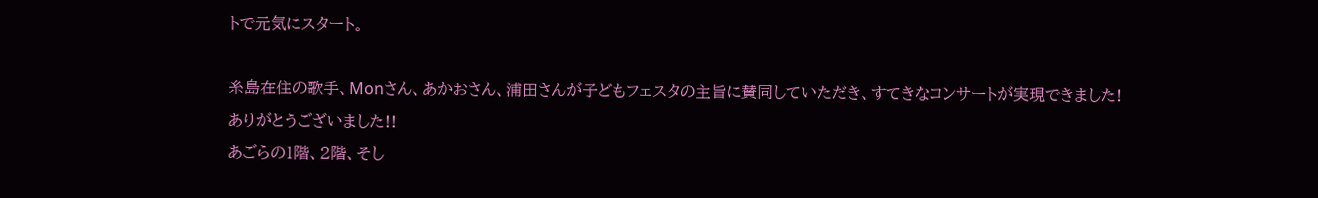トで元気にスタート。

糸島在住の歌手、Monさん、あかおさん、浦田さんが子どもフェスタの主旨に賛同していただき、すてきなコンサートが実現できました!
ありがとうございました!!
あごらの1階、2階、そし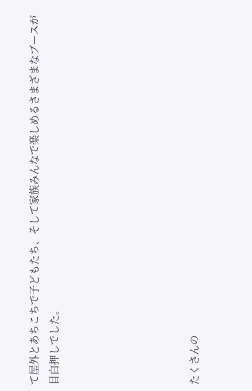て屋外とあちこちで子どもたち、そして家族みんなで楽しめるさまざまなブースが目白押しでした。






たくさんの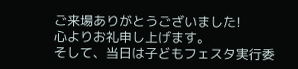ご来場ありがとうございました!
心よりお礼申し上げます。
そして、当日は子どもフェスタ実行委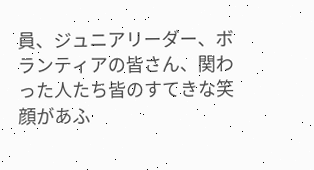員、ジュニアリーダー、ボランティアの皆さん、関わった人たち皆のすてきな笑顔があふ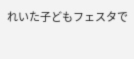れいた子どもフェスタで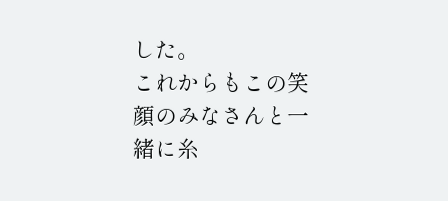した。
これからもこの笑顔のみなさんと一緒に糸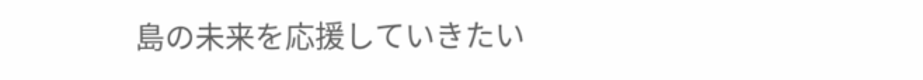島の未来を応援していきたい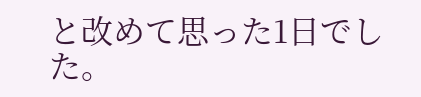と改めて思った1日でした。